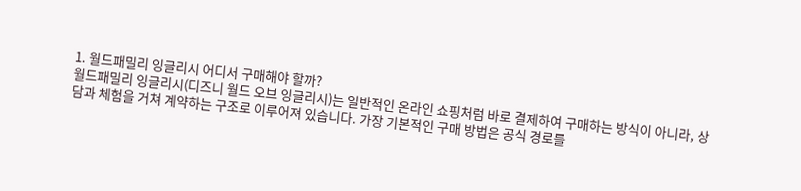1. 월드패밀리 잉글리시 어디서 구매해야 할까?
월드패밀리 잉글리시(디즈니 월드 오브 잉글리시)는 일반적인 온라인 쇼핑처럼 바로 결제하여 구매하는 방식이 아니라, 상담과 체험을 거쳐 계약하는 구조로 이루어져 있습니다. 가장 기본적인 구매 방법은 공식 경로를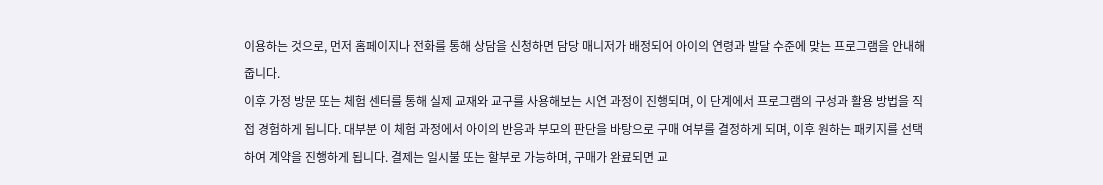이용하는 것으로, 먼저 홈페이지나 전화를 통해 상담을 신청하면 담당 매니저가 배정되어 아이의 연령과 발달 수준에 맞는 프로그램을 안내해줍니다.
이후 가정 방문 또는 체험 센터를 통해 실제 교재와 교구를 사용해보는 시연 과정이 진행되며, 이 단계에서 프로그램의 구성과 활용 방법을 직접 경험하게 됩니다. 대부분 이 체험 과정에서 아이의 반응과 부모의 판단을 바탕으로 구매 여부를 결정하게 되며, 이후 원하는 패키지를 선택하여 계약을 진행하게 됩니다. 결제는 일시불 또는 할부로 가능하며, 구매가 완료되면 교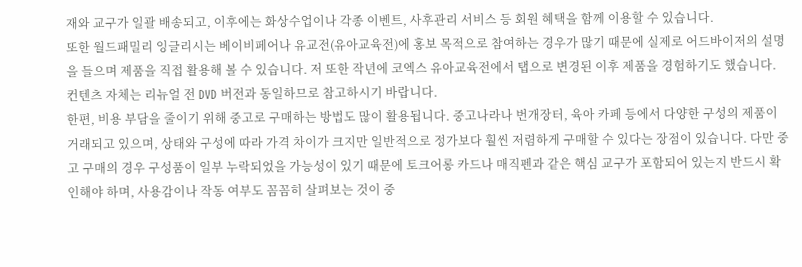재와 교구가 일괄 배송되고, 이후에는 화상수업이나 각종 이벤트, 사후관리 서비스 등 회원 혜택을 함께 이용할 수 있습니다.
또한 월드패밀리 잉글리시는 베이비페어나 유교전(유아교육전)에 홍보 목적으로 참여하는 경우가 많기 때문에 실제로 어드바이저의 설명을 들으며 제품을 직접 활용해 볼 수 있습니다. 저 또한 작년에 코엑스 유아교육전에서 탭으로 변경된 이후 제품을 경험하기도 했습니다. 컨텐츠 자체는 리뉴얼 전 DVD 버전과 동일하므로 참고하시기 바랍니다.
한편, 비용 부담을 줄이기 위해 중고로 구매하는 방법도 많이 활용됩니다. 중고나라나 번개장터, 육아 카페 등에서 다양한 구성의 제품이 거래되고 있으며, 상태와 구성에 따라 가격 차이가 크지만 일반적으로 정가보다 훨씬 저렴하게 구매할 수 있다는 장점이 있습니다. 다만 중고 구매의 경우 구성품이 일부 누락되었을 가능성이 있기 때문에 토크어롱 카드나 매직펜과 같은 핵심 교구가 포함되어 있는지 반드시 확인해야 하며, 사용감이나 작동 여부도 꼼꼼히 살펴보는 것이 중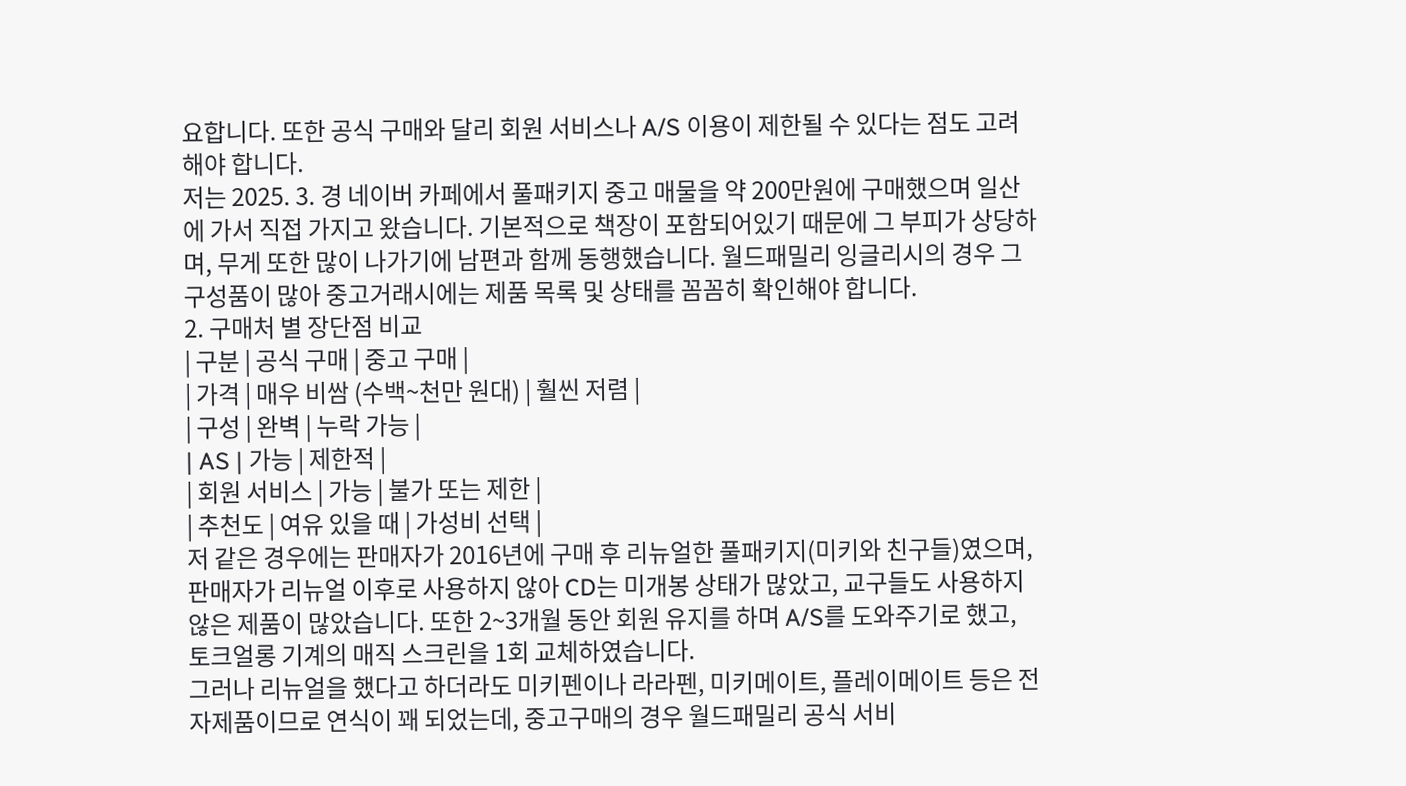요합니다. 또한 공식 구매와 달리 회원 서비스나 A/S 이용이 제한될 수 있다는 점도 고려해야 합니다.
저는 2025. 3. 경 네이버 카페에서 풀패키지 중고 매물을 약 200만원에 구매했으며 일산에 가서 직접 가지고 왔습니다. 기본적으로 책장이 포함되어있기 때문에 그 부피가 상당하며, 무게 또한 많이 나가기에 남편과 함께 동행했습니다. 월드패밀리 잉글리시의 경우 그 구성품이 많아 중고거래시에는 제품 목록 및 상태를 꼼꼼히 확인해야 합니다.
2. 구매처 별 장단점 비교
| 구분 | 공식 구매 | 중고 구매 |
| 가격 | 매우 비쌈 (수백~천만 원대) | 훨씬 저렴 |
| 구성 | 완벽 | 누락 가능 |
| AS | 가능 | 제한적 |
| 회원 서비스 | 가능 | 불가 또는 제한 |
| 추천도 | 여유 있을 때 | 가성비 선택 |
저 같은 경우에는 판매자가 2016년에 구매 후 리뉴얼한 풀패키지(미키와 친구들)였으며, 판매자가 리뉴얼 이후로 사용하지 않아 CD는 미개봉 상태가 많았고, 교구들도 사용하지 않은 제품이 많았습니다. 또한 2~3개월 동안 회원 유지를 하며 A/S를 도와주기로 했고, 토크얼롱 기계의 매직 스크린을 1회 교체하였습니다.
그러나 리뉴얼을 했다고 하더라도 미키펜이나 라라펜, 미키메이트, 플레이메이트 등은 전자제품이므로 연식이 꽤 되었는데, 중고구매의 경우 월드패밀리 공식 서비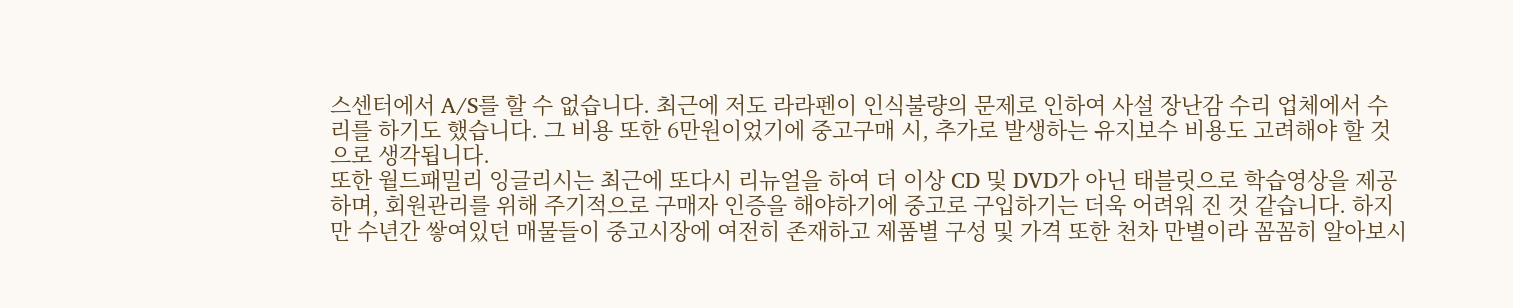스센터에서 A/S를 할 수 없습니다. 최근에 저도 라라펜이 인식불량의 문제로 인하여 사설 장난감 수리 업체에서 수리를 하기도 했습니다. 그 비용 또한 6만원이었기에 중고구매 시, 추가로 발생하는 유지보수 비용도 고려해야 할 것으로 생각됩니다.
또한 월드패밀리 잉글리시는 최근에 또다시 리뉴얼을 하여 더 이상 CD 및 DVD가 아닌 태블릿으로 학습영상을 제공하며, 회원관리를 위해 주기적으로 구매자 인증을 해야하기에 중고로 구입하기는 더욱 어려워 진 것 같습니다. 하지만 수년간 쌓여있던 매물들이 중고시장에 여전히 존재하고 제품별 구성 및 가격 또한 천차 만별이라 꼼꼼히 알아보시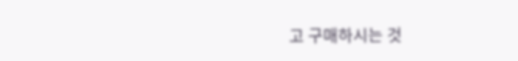고 구매하시는 것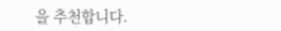을 추천합니다.